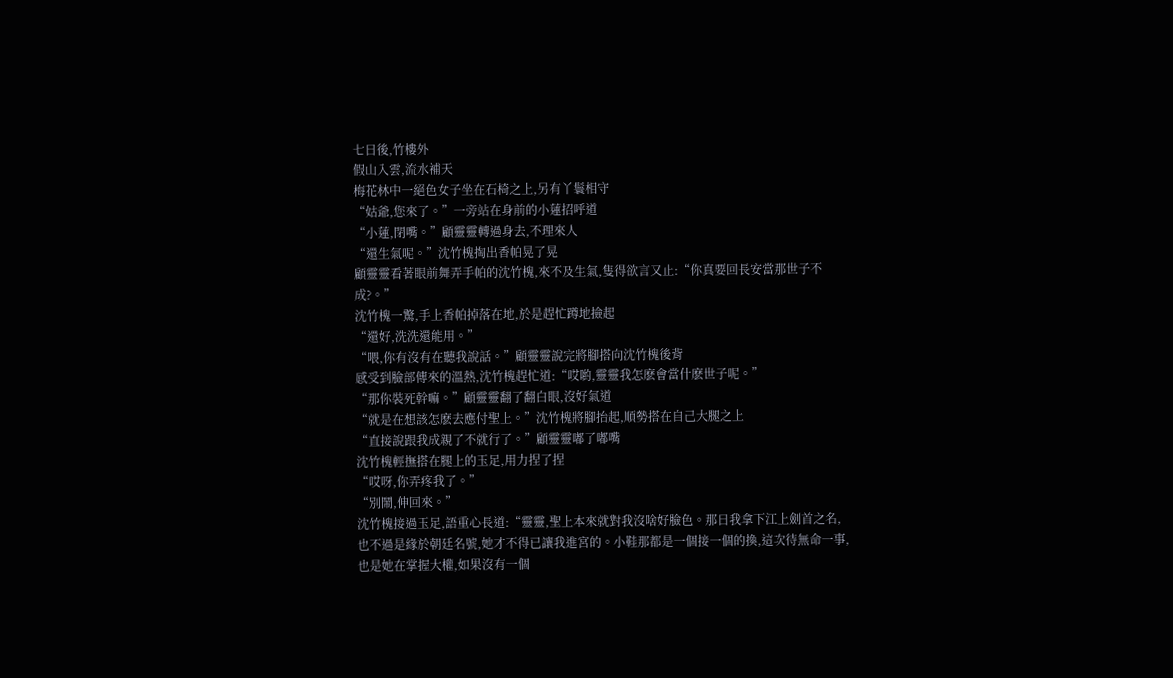七日後,竹樓外
假山入雲,流水補天
梅花林中一絕色女子坐在石椅之上,另有丫鬟相守
“姑爺,您來了。”一旁站在身前的小蓮招呼道
“小蓮,閉嘴。”顧靈靈轉過身去,不理來人
“還生氣呢。”沈竹槐掏出香帕晃了晃
顧靈靈看著眼前舞弄手帕的沈竹槐,來不及生氣,隻得欲言又止:“你真要回長安當那世子不成?。”
沈竹槐一驚,手上香帕掉落在地,於是趕忙蹲地撿起
“還好,洗洗還能用。”
“喂,你有沒有在聽我說話。”顧靈靈說完將腳搭向沈竹槐後背
感受到臉部傳來的溫熱,沈竹槐趕忙道:“哎喲,靈靈我怎麽會當什麽世子呢。”
“那你裝死幹嘛。”顧靈靈翻了翻白眼,沒好氣道
“就是在想該怎麽去應付聖上。”沈竹槐將腳抬起,順勢搭在自己大腿之上
“直接說跟我成親了不就行了。”顧靈靈嘟了嘟嘴
沈竹槐輕撫搭在腿上的玉足,用力捏了捏
“哎呀,你弄疼我了。”
“別鬧,伸回來。”
沈竹槐接過玉足,語重心長道:“靈靈,聖上本來就對我沒啥好臉色。那日我拿下江上劍首之名,也不過是緣於朝廷名號,她才不得已讓我進宮的。小鞋那都是一個接一個的換,這次待無命一事,也是她在掌握大權,如果沒有一個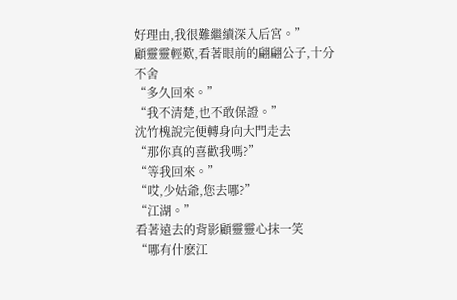好理由,我很難繼續深入后宮。”
顧靈靈輕歎,看著眼前的翩翩公子,十分不舍
“多久回來。”
“我不清楚,也不敢保證。”
沈竹槐說完便轉身向大門走去
“那你真的喜歡我嗎?”
“等我回來。”
“哎,少姑爺,您去哪?”
“江湖。”
看著遠去的背影顧靈靈心抹一笑
“哪有什麽江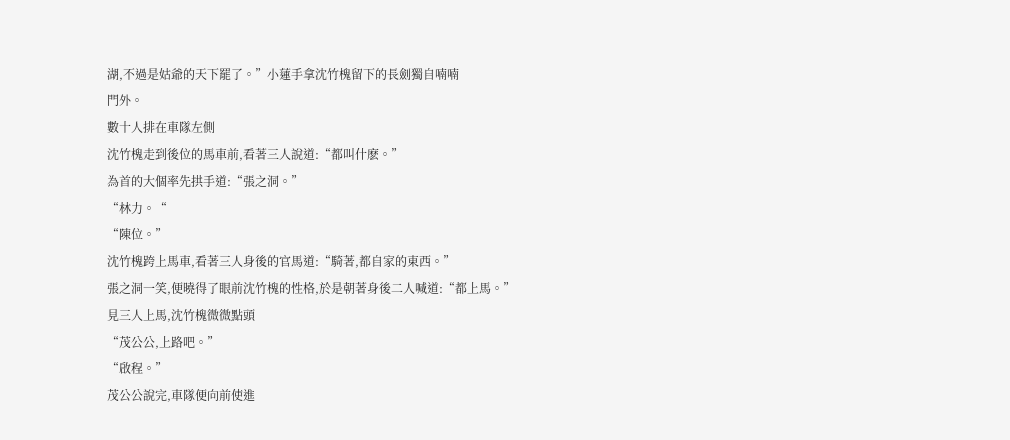湖,不過是姑爺的天下罷了。”小蓮手拿沈竹槐留下的長劍獨自喃喃
門外。
數十人排在車隊左側
沈竹槐走到後位的馬車前,看著三人說道:“都叫什麽。”
為首的大個率先拱手道:“張之洞。”
“林力。“
“陳位。”
沈竹槐跨上馬車,看著三人身後的官馬道:“騎著,都自家的東西。”
張之洞一笑,便曉得了眼前沈竹槐的性格,於是朝著身後二人喊道:“都上馬。”
見三人上馬,沈竹槐微微點頭
“茂公公,上路吧。”
“啟程。”
茂公公說完,車隊便向前使進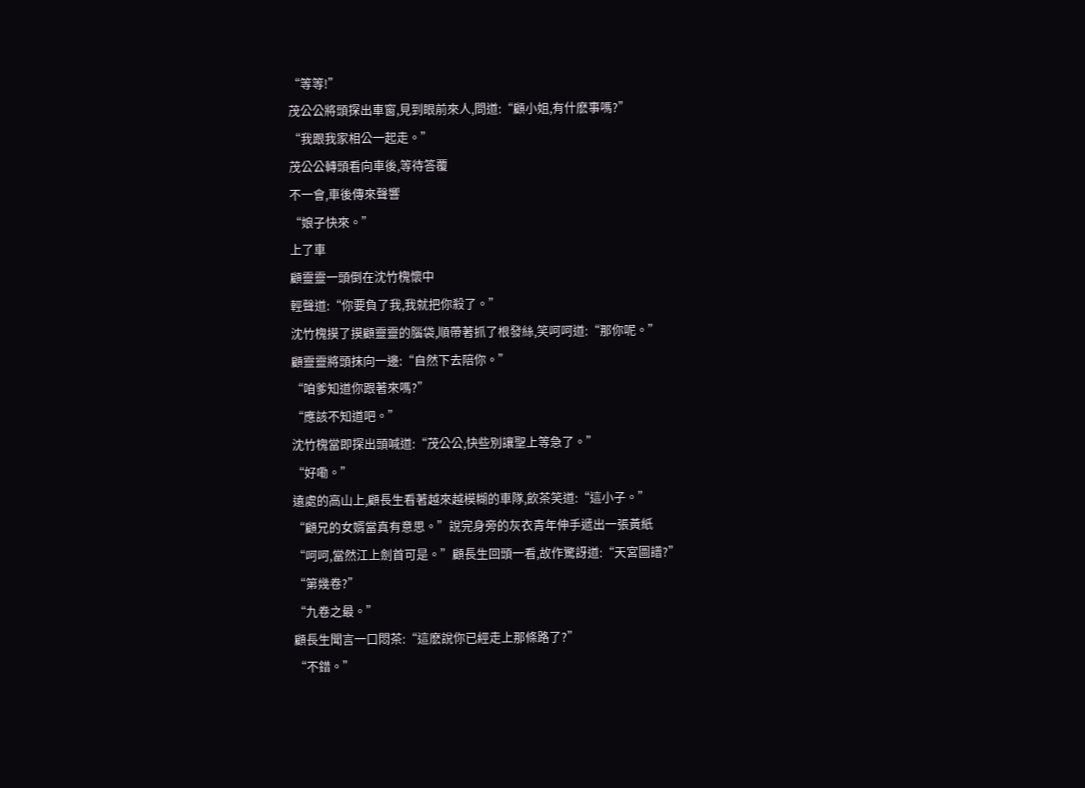“等等!”
茂公公將頭探出車窗,見到眼前來人,問道:“顧小姐,有什麽事嗎?”
“我跟我家相公一起走。”
茂公公轉頭看向車後,等待答覆
不一會,車後傳來聲響
“娘子快來。”
上了車
顧靈靈一頭倒在沈竹槐懷中
輕聲道:“你要負了我,我就把你殺了。”
沈竹槐摸了摸顧靈靈的腦袋,順帶著抓了根發絲,笑呵呵道:“那你呢。”
顧靈靈將頭抹向一邊:“自然下去陪你。”
“咱爹知道你跟著來嗎?”
“應該不知道吧。”
沈竹槐當即探出頭喊道:“茂公公,快些別讓聖上等急了。”
“好嘞。”
遠處的高山上,顧長生看著越來越模糊的車隊,飲茶笑道:“這小子。”
“顧兄的女婿當真有意思。”說完身旁的灰衣青年伸手遞出一張黃紙
“呵呵,當然江上劍首可是。”顧長生回頭一看,故作驚訝道:“天宮圖譜?”
“第幾卷?”
“九卷之最。”
顧長生聞言一口悶茶:“這麽說你已經走上那條路了?”
“不錯。”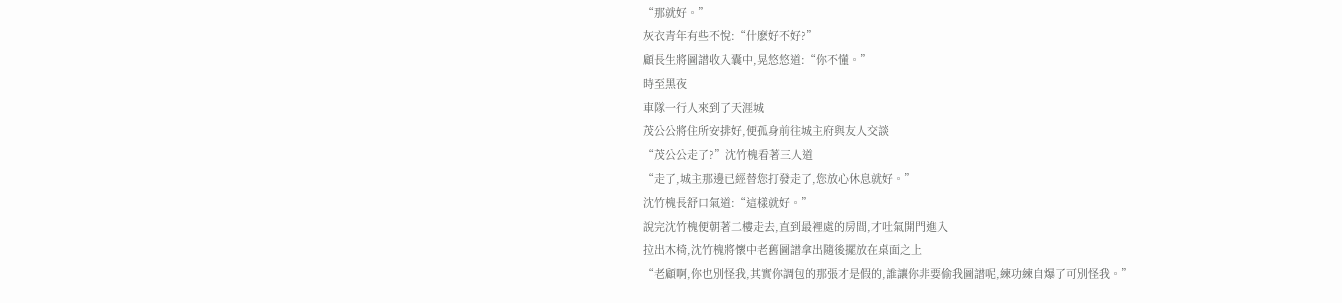“那就好。”
灰衣青年有些不悅:“什麽好不好?”
顧長生將圖譜收入囊中,晃悠悠道:“你不懂。”
時至黑夜
車隊一行人來到了天涯城
茂公公將住所安排好,便孤身前往城主府與友人交談
“茂公公走了?”沈竹槐看著三人道
“走了,城主那邊已經替您打發走了,您放心休息就好。”
沈竹槐長舒口氣道:“這樣就好。”
說完沈竹槐便朝著二樓走去,直到最裡處的房間,才吐氣開門進入
拉出木椅,沈竹槐將懷中老舊圖譜拿出隨後擺放在桌面之上
“老顧啊,你也別怪我,其實你調包的那張才是假的,誰讓你非要偷我圖譜呢,練功練自爆了可別怪我。”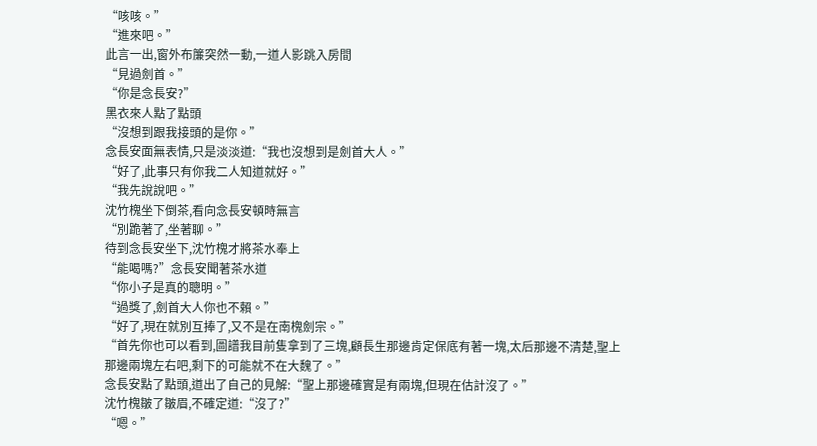“咳咳。”
“進來吧。”
此言一出,窗外布簾突然一動,一道人影跳入房間
“見過劍首。”
“你是念長安?”
黑衣來人點了點頭
“沒想到跟我接頭的是你。”
念長安面無表情,只是淡淡道:“我也沒想到是劍首大人。”
“好了,此事只有你我二人知道就好。”
“我先說說吧。”
沈竹槐坐下倒茶,看向念長安頓時無言
“別跪著了,坐著聊。”
待到念長安坐下,沈竹槐才將茶水奉上
“能喝嗎?”念長安聞著茶水道
“你小子是真的聰明。”
“過獎了,劍首大人你也不賴。”
“好了,現在就別互捧了,又不是在南槐劍宗。”
“首先你也可以看到,圖譜我目前隻拿到了三塊,顧長生那邊肯定保底有著一塊,太后那邊不清楚,聖上那邊兩塊左右吧,剩下的可能就不在大魏了。”
念長安點了點頭,道出了自己的見解:“聖上那邊確實是有兩塊,但現在估計沒了。”
沈竹槐皺了皺眉,不確定道:“沒了?”
“嗯。”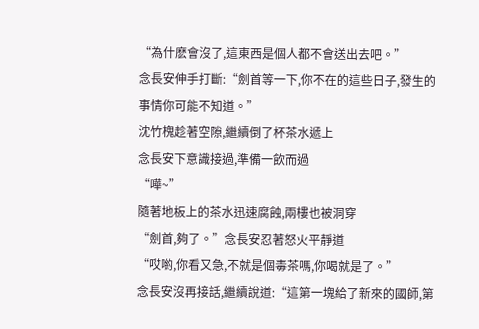“為什麽會沒了,這東西是個人都不會送出去吧。”
念長安伸手打斷:“劍首等一下,你不在的這些日子,發生的事情你可能不知道。”
沈竹槐趁著空隙,繼續倒了杯茶水遞上
念長安下意識接過,準備一飲而過
“嘩~”
隨著地板上的茶水迅速腐蝕,兩樓也被洞穿
“劍首,夠了。”念長安忍著怒火平靜道
“哎喲,你看又急,不就是個毒茶嗎,你喝就是了。”
念長安沒再接話,繼續說道:“這第一塊給了新來的國師,第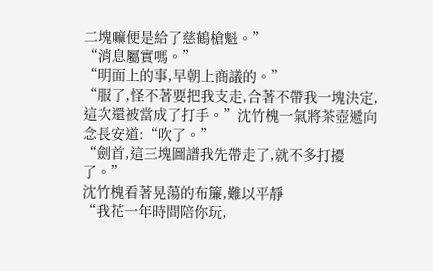二塊嘛便是給了慈鶴槍魁。”
“消息屬實嗎。”
“明面上的事,早朝上商議的。”
“服了,怪不著要把我支走,合著不帶我一塊決定,這次還被當成了打手。”沈竹槐一氣將茶壺遞向念長安道:“吹了。”
“劍首,這三塊圖譜我先帶走了,就不多打擾了。”
沈竹槐看著晃蕩的布簾,難以平靜
“我花一年時間陪你玩,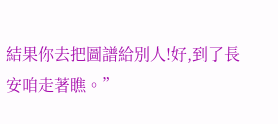結果你去把圖譜給別人!好,到了長安咱走著瞧。”